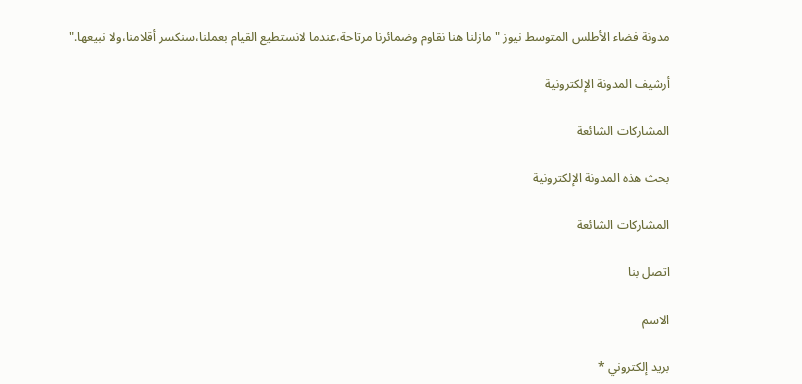مدونة فضاء الأطلس المتوسط نيوز "مازلنا هنا نقاوم وضمائرنا مرتاحة،عندما لانستطيع القيام بعملنا،سنكسر أقلامنا،ولا نبيعها."

أرشيف المدونة الإلكترونية

المشاركات الشائعة

بحث هذه المدونة الإلكترونية

المشاركات الشائعة

اتصل بنا

الاسم

بريد إلكتروني *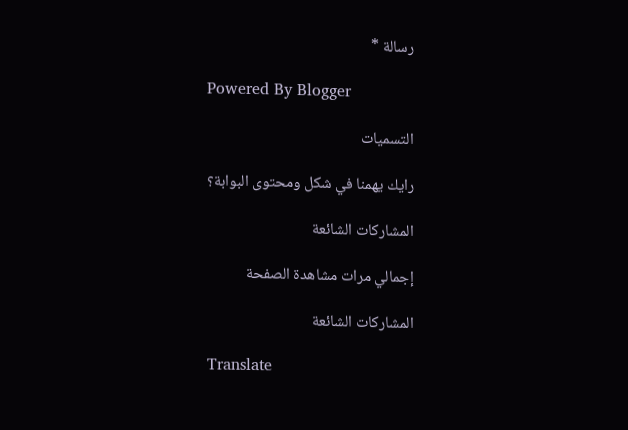رسالة *

Powered By Blogger

التسميات

رايك يهمنا في شكل ومحتوى البوابة؟

المشاركات الشائعة

إجمالي مرات مشاهدة الصفحة

المشاركات الشائعة

Translate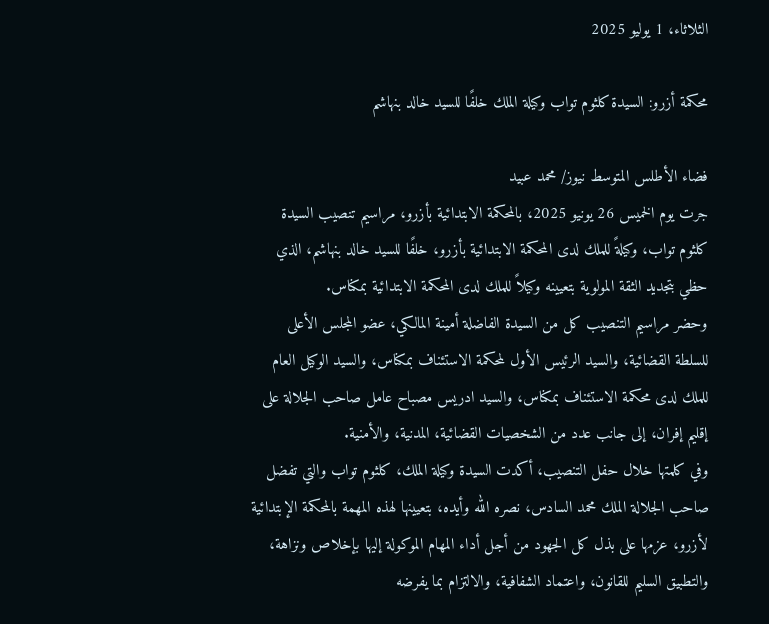الثلاثاء، 1 يوليو 2025

محكمة أزرو: السيدة كلثوم تواب وكيلة الملك خلفًا للسيد خالد بنهاشم

فضاء الأطلس المتوسط نيوز/ محمد عبيد
جرت يوم الخميس 26 يونيو 2025، بالمحكمة الابتدائية بأزرو، مراسيم تنصيب السيدة كلثوم تواب، وكيلةً للملك لدى المحكمة الابتدائية بأزرو، خلفًا للسيد خالد بنهاشم، الذي حظي بتجديد الثقة المولوية بتعيينه وكيلاً للملك لدى المحكمة الابتدائية بمكناس.
وحضر مراسيم التنصيب كل من السيدة الفاضلة أمينة المالكي، عضو المجلس الأعلى للسلطة القضائية، والسيد الرئيس الأول لمحكمة الاستئناف بمكناس، والسيد الوكيل العام للملك لدى محكمة الاستئناف بمكناس، والسيد ادريس مصباح عامل صاحب الجلالة على إقليم إفران، إلى جانب عدد من الشخصيات القضائية، المدنية، والأمنية.
وفي كلمتها خلال حفل التنصيب، أكدت السيدة وكيلة الملك، كلثوم تواب والتي تفضل صاحب الجلالة الملك محمد السادس، نصره الله وأيده، بتعيينها لهذه المهمة بالمحكمة الإبتدائية لأزرو، عزمها على بذل كل الجهود من أجل أداء المهام الموكولة إليها بإخلاص ونزاهة، والتطبيق السليم للقانون، واعتماد الشفافية، والالتزام بما يفرضه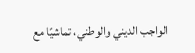الواجب الديني والوطني، تماشيًا مع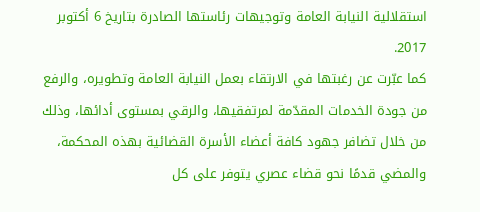استقلالية النيابة العامة وتوجيهات رئاستها الصادرة بتاريخ 6 أكتوبر 2017.
كما عبّرت عن رغبتها في الارتقاء بعمل النيابة العامة وتطويره، والرفع من جودة الخدمات المقدّمة لمرتفقيها، والرقي بمستوى أدائها، وذلك من خلال تضافر جهود كافة أعضاء الأسرة القضائية بهذه المحكمة، والمضي قدمًا نحو قضاء عصري يتوفر على كل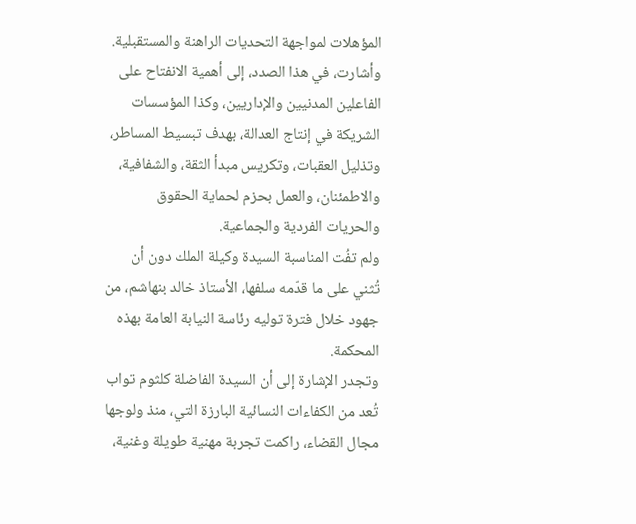المؤهلات لمواجهة التحديات الراهنة والمستقبلية.
وأشارت، في هذا الصدد، إلى أهمية الانفتاح على الفاعلين المدنيين والإداريين، وكذا المؤسسات الشريكة في إنتاج العدالة، بهدف تبسيط المساطر، وتذليل العقبات، وتكريس مبدأ الثقة، والشفافية، والاطمئنان، والعمل بحزم لحماية الحقوق والحريات الفردية والجماعية.
ولم تفُت المناسبة السيدة وكيلة الملك دون أن تُثني على ما قدّمه سلفها، الأستاذ خالد بنهاشم، من جهود خلال فترة توليه رئاسة النيابة العامة بهذه المحكمة.
وتجدر الإشارة إلى أن السيدة الفاضلة كلثوم تواب تُعد من الكفاءات النسائية البارزة التي، منذ ولوجها مجال القضاء، راكمت تجربة مهنية طويلة وغنية،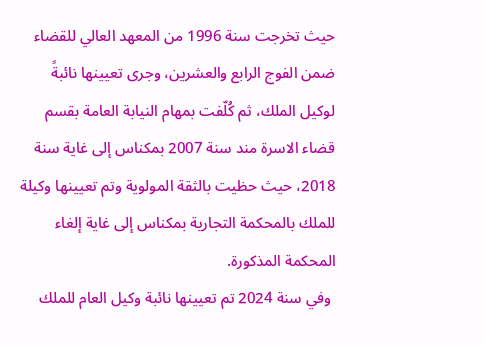حيث تخرجت سنة 1996 من المعهد العالي للقضاء ضمن الفوج الرابع والعشرين، وجرى تعيينها نائبةً لوكيل الملك، ثم كُلّفت بمهام النيابة العامة بقسم قضاء الاسرة مند سنة 2007 بمكناس إلى غاية سنة 2018، حيث حظيت بالثقة المولوية وتم تعيينها وكيلة للملك بالمحكمة التجارية بمكناس إلى غاية إلغاء المحكمة المذكورة.
 وفي سنة 2024 تم تعيينها نائبة وكيل العام للملك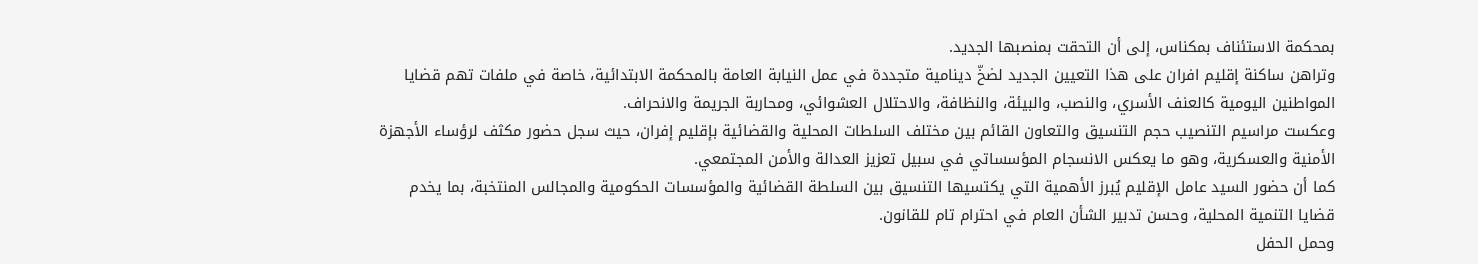بمحكمة الاستئناف بمكناس، إلى أن التحقت بمنصبها الجديد.
وتراهن ساكنة إقليم افران على هذا التعيين الجديد لضخّ دينامية متجددة في عمل النيابة العامة بالمحكمة الابتدائية، خاصة في ملفات تهم قضايا المواطنين اليومية كالعنف الأسري، والنصب، والبيئة، والنظافة، والاحتلال العشوائي، ومحاربة الجريمة والانحراف.
وعكست مراسيم التنصيب حجم التنسيق والتعاون القائم بين مختلف السلطات المحلية والقضائية بإقليم إفران، حيث سجل حضور مكثف لرؤساء الأجهزة الأمنية والعسكرية، وهو ما يعكس الانسجام المؤسساتي في سبيل تعزيز العدالة والأمن المجتمعي.
كما أن حضور السيد عامل الإقليم يُبرز الأهمية التي يكتسيها التنسيق بين السلطة القضائية والمؤسسات الحكومية والمجالس المنتخبة، بما يخدم قضايا التنمية المحلية، وحسن تدبير الشأن العام في احترام تام للقانون.
وحمل الحفل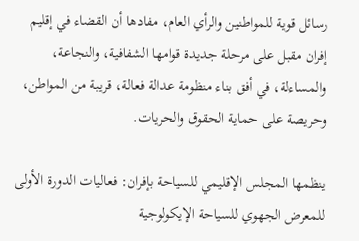رسائل قوية للمواطنين والرأي العام، مفادها أن القضاء في إقليم إفران مقبل على مرحلة جديدة قوامها الشفافية، والنجاعة، والمساءلة، في أفق بناء منظومة عدالة فعالة، قريبة من المواطن، وحريصة على حماية الحقوق والحريات.

ينظمها المجلس الإقليمي للسياحة بإفران: فعاليات الدورة الأولى للمعرض الجهوي للسياحة الإيكولوجية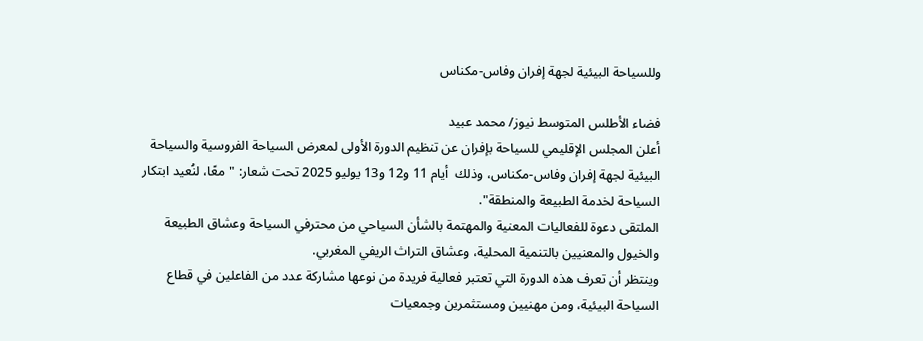وللسياحة البيئية لجهة إفران وفاس-مكناس

فضاء الأطلس المتوسط نيوز/ محمد عبيد
أعلن المجلس الإقليمي للسياحة بإفران عن تنظيم الدورة الأولى لمعرض السياحة الفروسية والسياحة البيئية لجهة إفران وفاس-مكناس، وذلك  أيام 11 و12 و13 يوليو 2025 تحت شعار: "معًا، لنُعيد ابتكار السياحة لخدمة الطبيعة والمنطقة".
الملتقى دعوة للفعاليات المعنية والمهتمة بالشأن السياحي من محترفي السياحة وعشاق الطبيعة والخيول والمعنيين بالتنمية المحلية، وعشاق التراث الريفي المغربي.
وينتظر أن تعرف هذه الدورة التي تعتبر فعالية فريدة من نوعها مشاركة عدد من الفاعلين في قطاع السياحة البيئية، ومن مهنيين ومستثمرين وجمعيات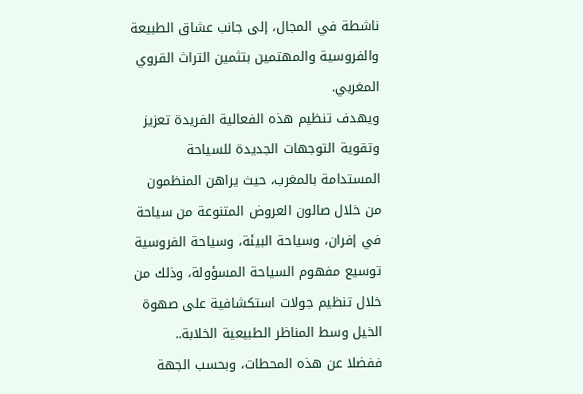ناشطة في المجال، إلى جانب عشاق الطبيعة والفروسية والمهتمين بتثمين التراث القروي المغربي.
ويهدف تنظيم هذه الفعالية الفريدة تعزيز وتقوية التوجهات الجديدة للسياحة المستدامة بالمغرب، حيث يراهن المنظمون من خلال صالون العروض المتنوعة من سياحة في إفران، وسياحة البيئة، وسياحة الفروسية توسيع مفهوم السياحة المسؤولة، وذلك من خلال تنظيم جولات استكشافية على صهوة الخيل وسط المناظر الطبيعية الخلابة..
ففضلا عن هذه المحطات، وبحسب الجهة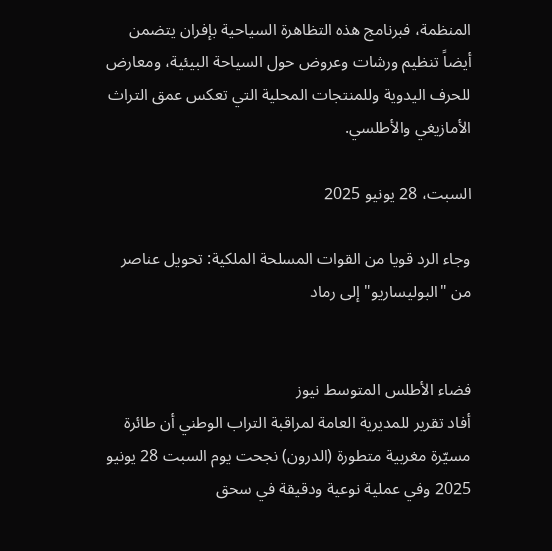المنظمة، فبرنامج هذه التظاهرة السياحية بإفران يتضمن أيضاً تنظيم ورشات وعروض حول السياحة البيئية، ومعارض للحرف اليدوية وللمنتجات المحلية التي تعكس عمق التراث الأمازيغي والأطلسي.

السبت، 28 يونيو 2025

وجاء الرد قويا من القوات المسلحة الملكية: تحويل عناصر من "البوليساريو" إلى رماد


فضاء الأطلس المتوسط نيوز
أفاد تقرير للمديرية العامة لمراقبة التراب الوطني أن طائرة مسيّرة مغربية متطورة (الدرون) نجحت يوم السبت 28 يونيو 2025 وفي عملية نوعية ودقيقة في سحق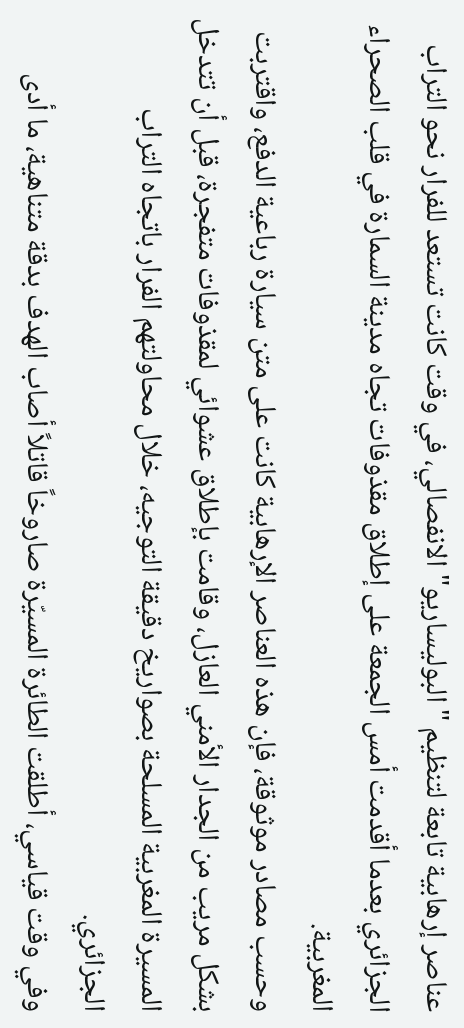عناصر إرهابية تابعة لتنظيم "البوليساريو" الانفصالي، في وقت كانت تستعد للفرار نحو التراب الجزائري بعدما أقدمت أمس الجمعة على إطلاق مقذوفات تجاه مدينة السمارة في قلب الصحراء المغربية.
وحسب مصادر موثوقة، فإن هذه العناصر الإرهابية كانت على متن سيارة رباعية الدفع، واقتربت بشكل مريب من الجدار الأمني العازل، وقامت بإطلاق عشوائي لمقذوفات متفجرة، قبل أن تتدخل المسيرة المغربية المسلحة بصواريخ دقيقة التوجيه، خلال محاولتهم الفرار باتجاه التراب الجزائري.
وفي وقت قياسي، أطلقت الطائرة المسيّرة صاروخاً قاتلاً أصاب الهدف بدقة متناهية، ما أدى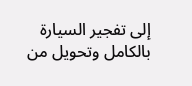إلى تفجير السيارة بالكامل وتحويل من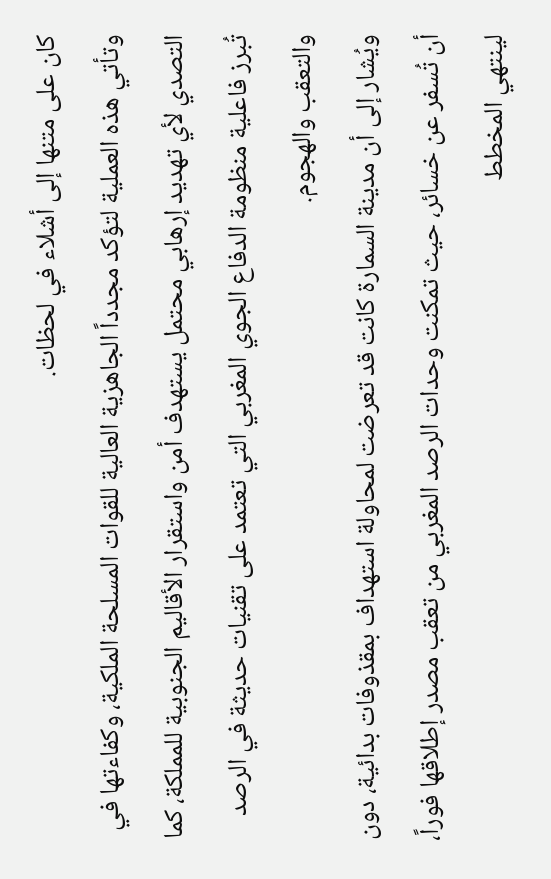كان على متنها إلى أشلاء في لحظات.
وتأتي هذه العملية لتؤكد مجدداً الجاهزية العالية للقوات المسلحة الملكية، وكفاءتها في التصدي لأي تهديد إرهابي محتمل يستهدف أمن واستقرار الأقاليم الجنوبية للمملكة، كما تُبرز فاعلية منظومة الدفاع الجوي المغربي التي تعتمد على تقنيات حديثة في الرصد والتعقب والهجوم.
ويُشار إلى أن مدينة السمارة كانت قد تعرضت لمحاولة استهداف بمقذوفات بدائية، دون أن تُسفر عن خسائر، حيث تمكنت وحدات الرصد المغربي من تعقب مصدر إطلاقها فوراً، لينتهي المخطط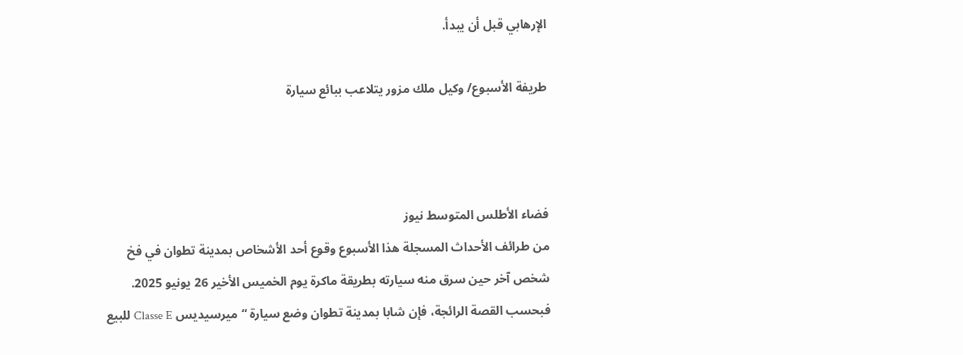الإرهابي قبل أن يبدأ.

طريفة الأسبوع/ وكيل ملك مزور يتلاعب ببائع سيارة



فضاء الأطلس المتوسط نيوز
من طرائف الأحداث المسجلة هذا الأسبوع وقوع أحد الأشخاص بمدينة تطوان في فخ شخص آخر حين سرق منه سيارته بطريقة ماكرة يوم الخميس الأخير 26 يونيو 2025.
فبحسب القصة الرائجة، فإن شابا بمدينة تطوان وضع سيارة “ميرسيديس Classe E للبيع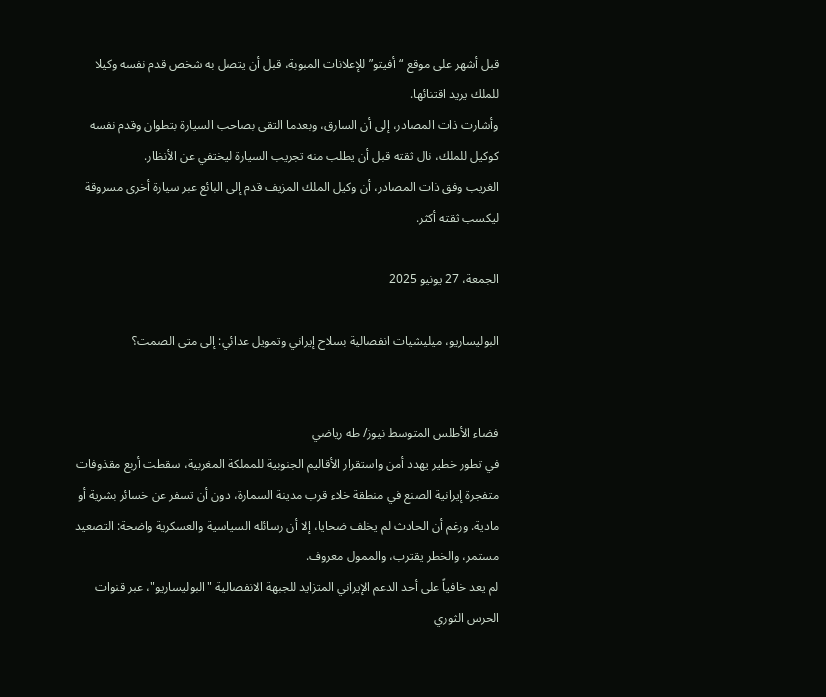قبل أشهر على موقع “أفيتو” للإعلانات المبوبة، قبل أن يتصل به شخص قدم نفسه وكيلا للملك يريد اقتنائها.
وأشارت ذات المصادر، إلى أن السارق، وبعدما التقى بصاحب السيارة بتطوان وقدم نفسه كوكيل للملك، نال ثقته قبل أن يطلب منه تجريب السيارة ليختفي عن الأنظار.
الغريب وفق ذات المصادر، أن وكيل الملك المزيف قدم إلى البائع عبر سيارة أخرى مسروقة ليكسب ثقته أكثر.

الجمعة، 27 يونيو 2025

البوليساريو، ميليشيات انفصالية بسلاح إيراني وتمويل عدائي: إلى متى الصمت؟


فضاء الأطلس المتوسط نيوز/ طه رياضي
في تطور خطير يهدد أمن واستقرار الأقاليم الجنوبية للمملكة المغربية، سقطت أربع مقذوفات متفجرة إيرانية الصنع في منطقة خلاء قرب مدينة السمارة، دون أن تسفر عن خسائر بشرية أو مادية. ورغم أن الحادث لم يخلف ضحايا، إلا أن رسائله السياسية والعسكرية واضحة: التصعيد مستمر، والخطر يقترب، والممول معروف.
لم يعد خافياً على أحد الدعم الإيراني المتزايد للجبهة الانفصالية "البوليساريو"، عبر قنوات الحرس الثوري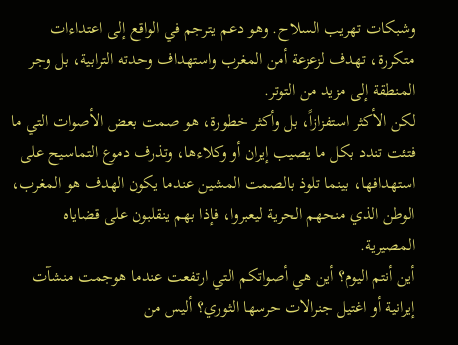وشبكات تهريب السلاح. وهو دعم يترجم في الواقع إلى اعتداءات متكررة، تهدف لزعزعة أمن المغرب واستهداف وحدته الترابية، بل وجر المنطقة إلى مزيد من التوتر.
لكن الأكثر استفزازاً، بل وأكثر خطورة، هو صمت بعض الأصوات التي ما فتئت تندد بكل ما يصيب إيران أو وكلاءها، وتذرف دموع التماسيح على استهدافها، بينما تلوذ بالصمت المشين عندما يكون الهدف هو المغرب، الوطن الذي منحهم الحرية ليعبروا، فإذا بهم ينقلبون على قضاياه المصيرية.
أين أنتم اليوم؟ أين هي أصواتكم التي ارتفعت عندما هوجمت منشآت إيرانية أو اغتيل جنرالات حرسها الثوري؟ أليس من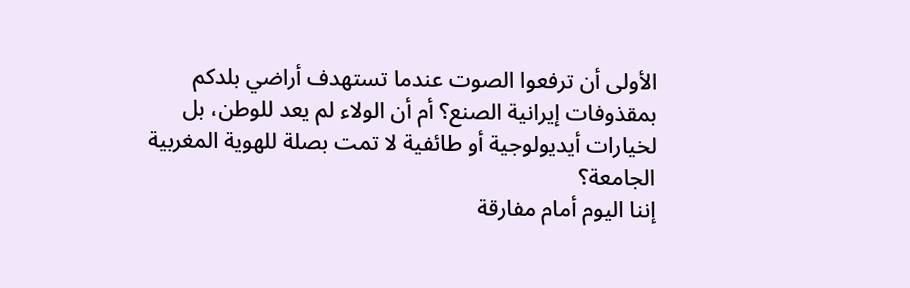الأولى أن ترفعوا الصوت عندما تستهدف أراضي بلدكم بمقذوفات إيرانية الصنع؟ أم أن الولاء لم يعد للوطن، بل لخيارات أيديولوجية أو طائفية لا تمت بصلة للهوية المغربية الجامعة؟
إننا اليوم أمام مفارقة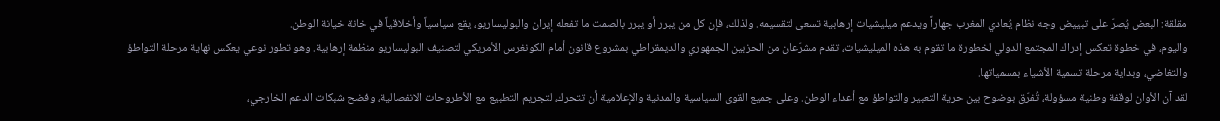مقلقة: البعض يُصرّ على تبييض وجه نظام يُعادي المغرب جهاراً ويدعم ميليشيات إرهابية تسعى لتقسيمه. ولذلك، فإن كل من يبرر أو يبرر بالصمت ما تفعله إيران والبوليساريو، يقع سياسياً وأخلاقياً في خانة خيانة الوطن.
واليوم، في خطوة تعكس إدراك المجتمع الدولي لخطورة ما تقوم به هذه الميليشيات، تقدم مشرّعان من الحزبين الجمهوري والديمقراطي بمشروع قانون أمام الكونغرس الأمريكي لتصنيف البوليساريو منظمة إرهابية. وهو تطور نوعي يعكس نهاية مرحلة التواطؤ والتغاضي، وبداية مرحلة تسمية الأشياء بمسمياتها.
لقد آن الأوان لوقفة وطنية مسؤولة، تُفرّق بوضوح بين حرية التعبير والتواطؤ مع أعداء الوطن. وعلى جميع القوى السياسية والمدنية والإعلامية أن تتحرك، لتجريم التطبيع مع الأطروحات الانفصالية، وفضح شبكات الدعم الخارجي،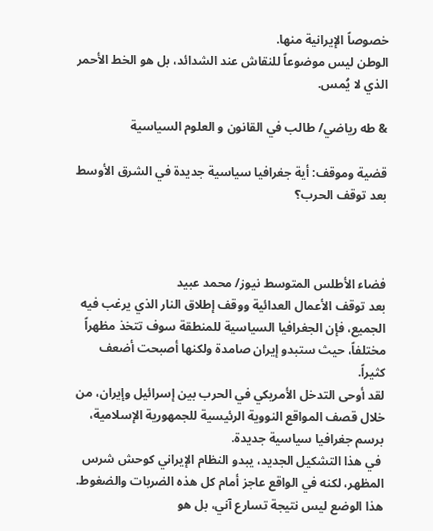خصوصاً الإيرانية منها.
الوطن ليس موضوعاً للنقاش عند الشدائد، بل هو الخط الأحمر الذي لا يُمس.

& طه رياضي/ طالب في القانون و العلوم السياسية

قضية وموقف: أية جغرافيا سياسية جديدة في الشرق الأوسط بعد توقف الحرب؟



فضاء الأطلس المتوسط نيوز/ محمد عبيد
بعد توقف الأعمال العدائية ووقف إطلاق النار الذي يرغب فيه الجميع، فإن الجغرافيا السياسية للمنطقة سوف تتخذ مظهراً مختلفاً، حيث ستبدو إيران صامدة ولكنها أصبحت أضعف كثيراً.
لقد أوحى التدخل الأمريكي في الحرب بين إسرائيل وإيران، من خلال قصف المواقع النووية الرئيسية للجمهورية الإسلامية، برسم جغرافيا سياسية جديدة.
 في هذا التشكيل الجديد، يبدو النظام الإيراني كوحش شرس المظهر، لكنه في الواقع عاجز أمام كل هذه الضربات والضغوط.
هذا الوضع ليس نتيجة تسارع آني، بل هو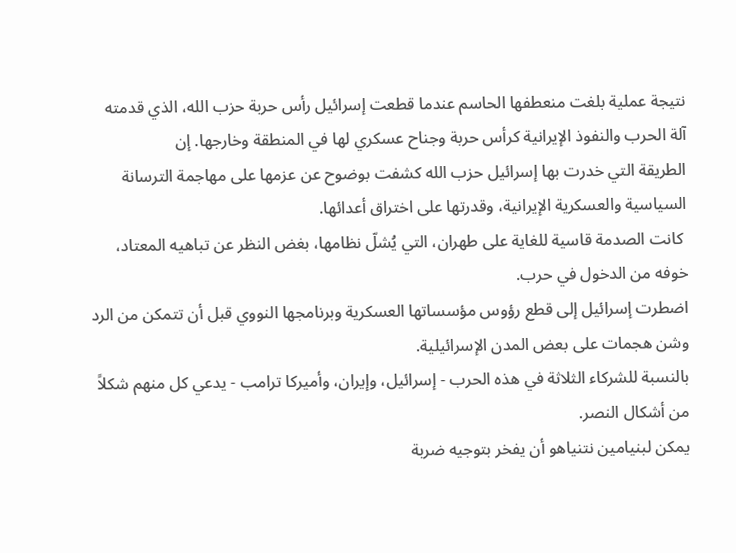نتيجة عملية بلغت منعطفها الحاسم عندما قطعت إسرائيل رأس حربة حزب الله، الذي قدمته آلة الحرب والنفوذ الإيرانية كرأس حربة وجناح عسكري لها في المنطقة وخارجها. إن
الطريقة التي خدرت بها إسرائيل حزب الله كشفت بوضوح عن عزمها على مهاجمة الترسانة السياسية والعسكرية الإيرانية، وقدرتها على اختراق أعدائها.
 كانت الصدمة قاسية للغاية على طهران، التي يُشلّ نظامها، بغض النظر عن تباهيه المعتاد، خوفه من الدخول في حرب.
اضطرت إسرائيل إلى قطع رؤوس مؤسساتها العسكرية وبرنامجها النووي قبل أن تتمكن من الرد وشن هجمات على بعض المدن الإسرائيلية.
بالنسبة للشركاء الثلاثة في هذه الحرب - إسرائيل، وإيران، وأميركا ترامب - يدعي كل منهم شكلاً من أشكال النصر.
يمكن لبنيامين نتنياهو أن يفخر بتوجيه ضربة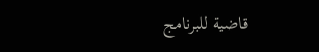قاضية للبرنامج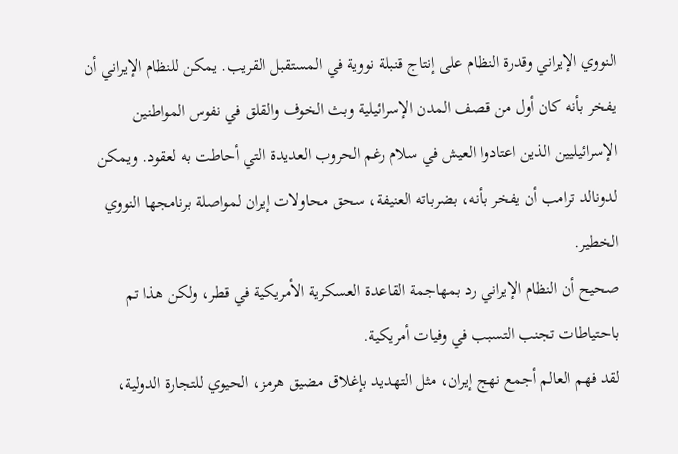النووي الإيراني وقدرة النظام على إنتاج قنبلة نووية في المستقبل القريب. يمكن للنظام الإيراني أن يفخر بأنه كان أول من قصف المدن الإسرائيلية وبث الخوف والقلق في نفوس المواطنين الإسرائيليين الذين اعتادوا العيش في سلام رغم الحروب العديدة التي أحاطت به لعقود. ويمكن لدونالد ترامب أن يفخر بأنه، بضرباته العنيفة، سحق محاولات إيران لمواصلة برنامجها النووي الخطير.
صحيح أن النظام الإيراني رد بمهاجمة القاعدة العسكرية الأمريكية في قطر، ولكن هذا تم باحتياطات تجنب التسبب في وفيات أمريكية.
لقد فهم العالم أجمع نهج إيران، مثل التهديد بإغلاق مضيق هرمز، الحيوي للتجارة الدولية،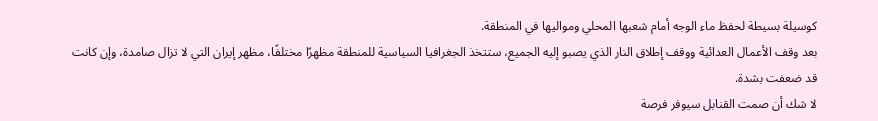كوسيلة بسيطة لحفظ ماء الوجه أمام شعبها المحلي ومواليها في المنطقة.
بعد وقف الأعمال العدائية ووقف إطلاق النار الذي يصبو إليه الجميع، ستتخذ الجغرافيا السياسية للمنطقة مظهرًا مختلفًا، مظهر إيران التي لا تزال صامدة، وإن كانت قد ضعفت بشدة.
لا شك أن صمت القنابل سيوفر فرصة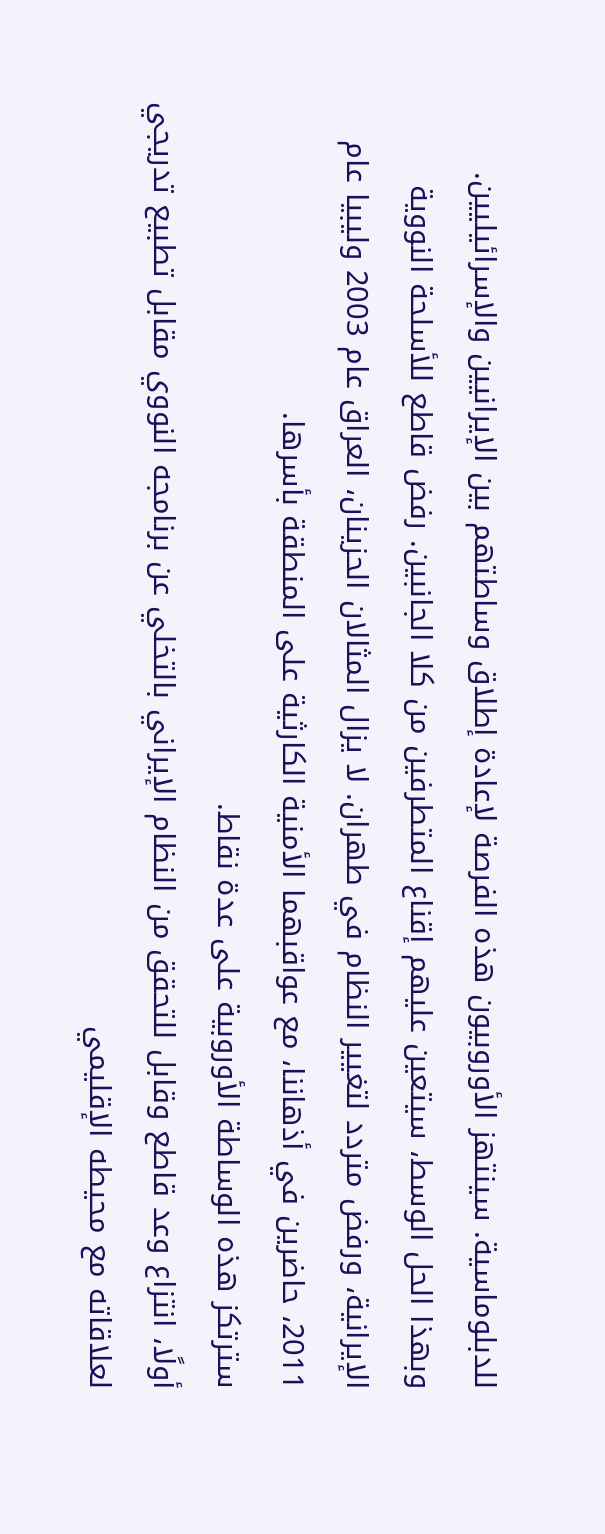للدبلوماسية. سينتهز الأوروبيون هذه الفرصة لإعادة إطلاق وساطتهم بين الإيرانيين والإسرائيليين.
وبهذا الحل الوسط، سيتعين عليهم إقناع المتطرفين من كلا الجانبين. رفض قاطع للأسلحة النووية الإيرانية، ورفض متردد لتغيير النظام في طهران. لا يزال المثالان الحزينان، العراق عام 2003 وليبيا عام 2011، حاضرين في أذهاننا، مع عواقبهما الأمنية الكارثية على المنطقة بأسرها.
سترتكز هذه الوساطة الأوروبية على عدة نقاط.
أولًا، انتزاع وعد قاطع وقابل للتحقق من النظام الإيراني بالتخلي عن برنامجه النووي مقابل تطبيع تدريجي لعلاقاته مع محيطه الإقليمي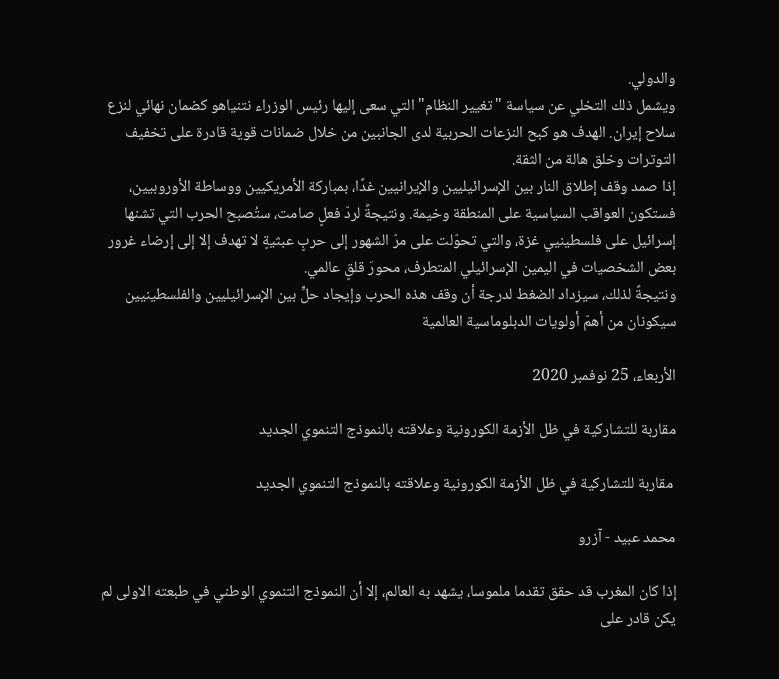والدولي.
ويشمل ذلك التخلي عن سياسة "تغيير النظام" التي سعى إليها رئيس الوزراء نتنياهو كضمان نهائي لنزع سلاح إيران. الهدف هو كبح النزعات الحربية لدى الجانبين من خلال ضمانات قوية قادرة على تخفيف التوترات وخلق هالة من الثقة.
إذا صمد وقف إطلاق النار بين الإسرائيليين والإيرانيين غدًا، بمباركة الأمريكيين ووساطة الأوروبيين، فستكون العواقب السياسية على المنطقة وخيمة. ونتيجةً لردّ فعلٍ صامت، ستُصبح الحرب التي تشنها إسرائيل على فلسطينيي غزة، والتي تحوّلت على مرّ الشهور إلى حربٍ عبثيةٍ لا تهدف إلا إلى إرضاء غرور بعض الشخصيات في اليمين الإسرائيلي المتطرف، محورَ قلقٍ عالمي.
ونتيجةً لذلك، سيزداد الضغط لدرجة أن وقف هذه الحرب وإيجاد حلٍّ بين الإسرائيليين والفلسطينيين سيكونان من أهمّ أولويات الدبلوماسية العالمية

الأربعاء، 25 نوفمبر 2020

مقاربة للتشاركية في ظل الأزمة الكورونية وعلاقته بالنموذج التنموي الجديد

 مقاربة للتشاركية في ظل الأزمة الكورونية وعلاقته بالنموذج التنموي الجديد

محمد عبيد - آزرو

إذا كان المغرب قد حقق تقدما ملموسا، يشهد به العالم، إلا أن النموذج التنموي الوطني في طبعته الاولى لم يكن قادر على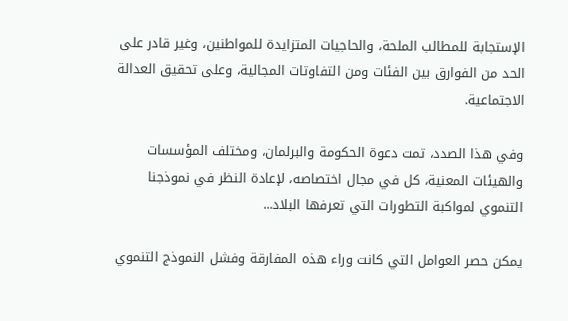الإستجابة للمطالب الملحة، والحاجيات المتزايدة للمواطنين، وغير قادر على الحد من الفوارق بين الفئات ومن التفاوتات المجالية، وعلى تحقيق العدالة الاجتماعية.

وفي هذا الصدد، تمت دعوة الحكومة والبرلمان، ومختلف المؤسسات والهيئات المعنية، كل في مجال اختصاصه، لإعادة النظر في نموذجنا التنموي لمواكبة التطورات التي تعرفها البلاد...

يمكن حصر العوامل التي كانت وراء هذه المفارقة وفشل النموذج التنموي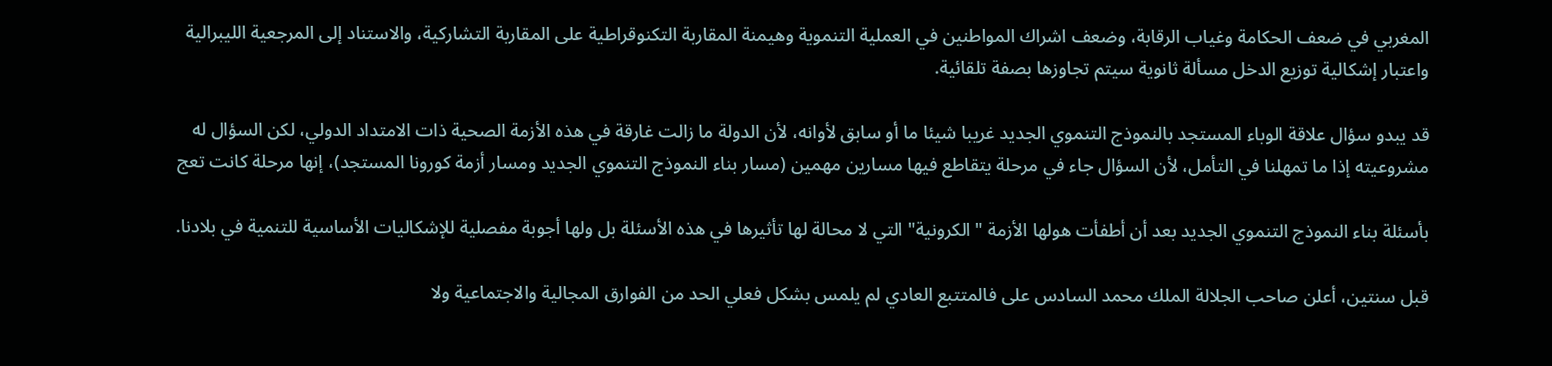المغربي في ضعف الحكامة وغياب الرقابة، وضعف اشراك المواطنين في العملية التنموية وهيمنة المقاربة التكنوقراطية على المقاربة التشاركية، والاستناد إلى المرجعية الليبرالية واعتبار إشكالية توزيع الدخل مسألة ثانوية سيتم تجاوزها بصفة تلقائية.

قد يبدو سؤال علاقة الوباء المستجد بالنموذج التنموي الجديد غريبا شيئا ما أو سابق لأوانه، لأن الدولة ما زالت غارقة في هذه الأزمة الصحية ذات الامتداد الدولي، لكن السؤال له مشروعيته إذا ما تمهلنا في التأمل، لأن السؤال جاء في مرحلة يتقاطع فيها مسارين مهمين (مسار بناء النموذج التنموي الجديد ومسار أزمة كورونا المستجد)، إنها مرحلة كانت تعج

بأسئلة بناء النموذج التنموي الجديد بعد أن أطفأت هولها الأزمة "الكرونية" التي لا محالة لها تأثيرها في هذه الأسئلة بل ولها أجوبة مفصلية للإشكاليات الأساسية للتنمية في بلادنا.

قبل سنتين، أعلن صاحب الجلالة الملك محمد السادس على فالمتتبع العادي لم يلمس بشكل فعلي الحد من الفوارق المجالية والاجتماعية ولا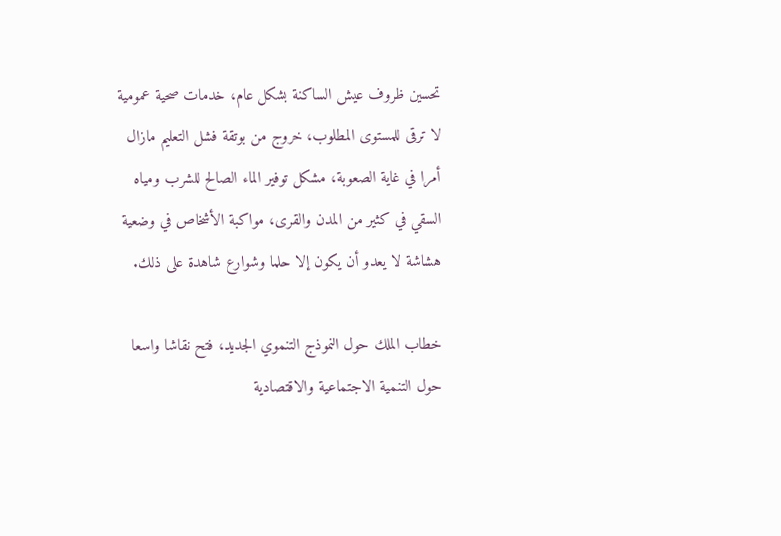تحسين ظروف عيش الساكنة بشكل عام، خدمات صحية عمومية لا ترقى للمستوى المطلوب، خروج من بوتقة فشل التعليم مازال أمرا في غاية الصعوبة، مشكل توفير الماء الصالح للشرب ومياه السقي في كثير من المدن والقرى، مواكبة الأشخاص في وضعية هشاشة لا يعدو أن يكون إلا حلما وشوارع شاهدة على ذلك.

خطاب الملك حول النموذج التنموي الجديد، فتح نقاشا واسعا حول التنمية الاجتماعية والاقتصادية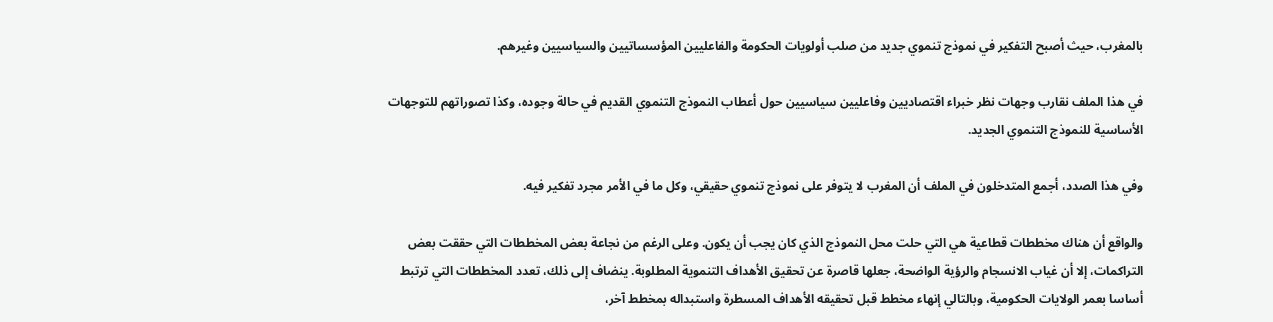بالمغرب، حيث أصبح التفكير في نموذج تنموي جديد من صلب أولويات الحكومة والفاعليين المؤسساتيين والسياسيين وغيرهم.

في هذا الملف نقارب وجهات نظر خبراء اقتصاديين وفاعليين سياسيين حول أعطاب النموذج التنموي القديم في حالة وجوده، وكذا تصوراتهم للتوجهات الأساسية للنموذج التنموي الجديد.

وفي هذا الصدد، أجمع المتدخلون في الملف أن المغرب لا يتوفر على نموذج تنموي حقيقي، وكل ما في الأمر مجرد تفكير فيه.

والواقع أن هناك مخططات قطاعية هي التي حلت محل النموذج الذي كان يجب أن يكون. وعلى الرغم من نجاعة بعض المخططات التي حققت بعض التراكمات، إلا أن غياب الانسجام والرؤية الواضحة، جعلها قاصرة عن تحقيق الأهداف التنموية المطلوبة. ينضاف إلى ذلك، تعدد المخططات التي ترتبط أساسا بعمر الولايات الحكومية، وبالتالي إنهاء مخطط قبل تحقيقه الأهداف المسطرة واستبداله بمخطط آخر،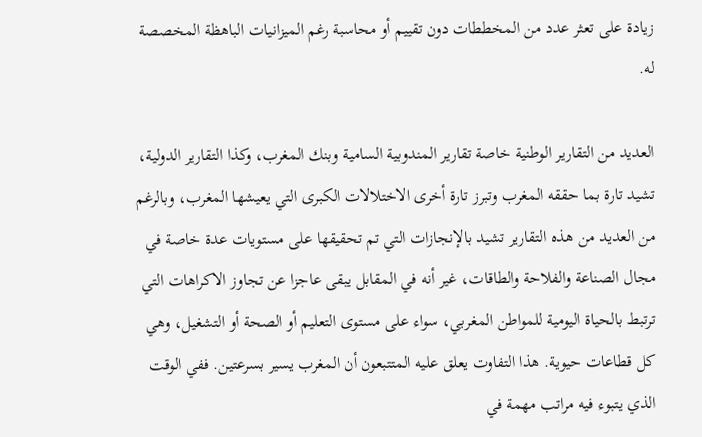زيادة على تعثر عدد من المخططات دون تقييم أو محاسبة رغم الميزانيات الباهظة المخصصة له.

العديد من التقارير الوطنية خاصة تقارير المندوبية السامية وبنك المغرب، وكذا التقارير الدولية، تشيد تارة بما حققه المغرب وتبرز تارة أخرى الاختلالات الكبرى التي يعيشها المغرب، وبالرغم من العديد من هذه التقارير تشيد بالإنجازات التي تم تحقيقها على مستويات عدة خاصة في مجال الصناعة والفلاحة والطاقات، غير أنه في المقابل يبقى عاجزا عن تجاوز الاكراهات التي ترتبط بالحياة اليومية للمواطن المغربي، سواء على مستوى التعليم أو الصحة أو التشغيل، وهي كل قطاعات حيوية. هذا التفاوت يعلق عليه المتتبعون أن المغرب يسير بسرعتين. ففي الوقت الذي يتبوء فيه مراتب مهمة في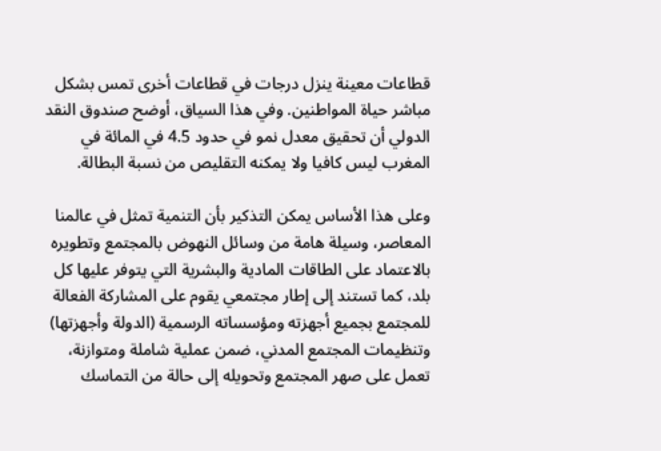قطاعات معينة ينزل درجات في قطاعات أخرى تمس بشكل مباشر حياة المواطنين. وفي هذا السياق، أوضح صندوق النقد الدولي أن تحقيق معدل نمو في حدود 4.5 في المائة في المغرب ليس كافيا ولا يمكنه التقليص من نسبة البطالة.

وعلى هذا الأساس يمكن التذكير بأن التنمية تمثل في عالمنا المعاصر، وسيلة هامة من وسائل النهوض بالمجتمع وتطويره بالاعتماد على الطاقات المادية والبشرية التي يتوفر عليها كل بلد، كما تستند إلى إطار مجتمعي يقوم على المشاركة الفعالة للمجتمع بجميع أجهزته ومؤسساته الرسمية (الدولة وأجهزتها) وتنظيمات المجتمع المدني، ضمن عملية شاملة ومتوازنة، تعمل على صهر المجتمع وتحويله إلى حالة من التماسك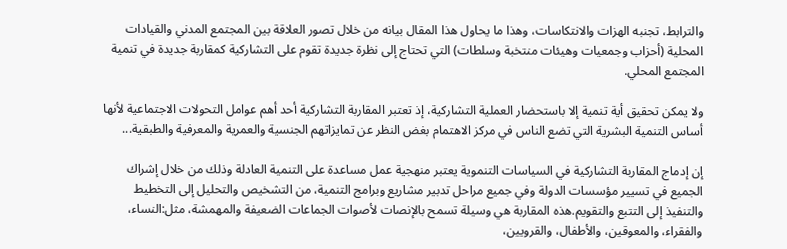والترابط، تجنبه الهزات والانتكاسات، وهذا ما يحاول هذا المقال بيانه من خلال تصور العلاقة بين المجتمع المدني والقيادات المحلية (أحزاب وجمعيات وهيئات منتخبة وسلطات) التي تحتاج إلى نظرة جديدة تقوم على التشاركية كمقاربة جديدة في تنمية المجتمع المحلي.

ولا يمكن تحقيق أية تنمية إلا باستحضار العملية التشاركية، إذ تعتبر المقاربة التشاركية أحد أهم عوامل التحولات الاجتماعية لأنها أساس التنمية البشرية التي تضع الناس في مركز الاهتمام بغض النظر عن تمايزاتهم الجنسية والعمرية والمعرفية والطبقية...

إن إدماج المقاربة التشاركية في السياسات التنموية يعتبر منهجية عمل مساعدة على التنمية العادلة وذلك من خلال إشراك الجميع في تسيير مؤسسات الدولة وفي جميع مراحل تدبير مشاريع وبرامج التنمية، من التشخيص والتحليل إلى التخطيط والتنفيذ إلى التتبع والتقويم.هذه المقاربة هي وسيلة تسمح بالإنصات لأصوات الجماعات الضعيفة والمهمشة، مثل:النساء، والفقراء، والمعوقين، والأطفال، والقرويين،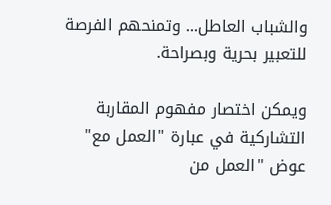والشباب العاطل... وتمنحهم الفرصة للتعبير بحرية وبصراحة.

ويمكن اختصار مفهوم المقاربة التشاركية في عبارة "العمل مع" عوض "العمل من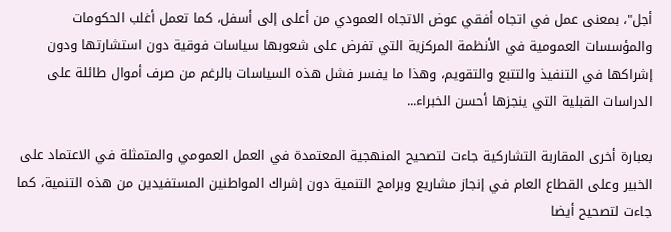أجل"، بمعنى عمل في اتجاه أفقي عوض الاتجاه العمودي من أعلى إلى أسفل، كما تعمل أغلب الحكومات والمؤسسات العمومية في الأنظمة المركزية التي تفرض على شعوبها سياسات فوقية دون استشارتها ودون إشراكها في التنفيذ والتتبع والتقويم، وهذا ما يفسر فشل هذه السياسات بالرغم من صرف أموال طائلة على الدراسات القبلية التي ينجزها أحسن الخبراء...

بعبارة أخرى المقاربة التشاركية جاءت لتصحيح المنهجية المعتمدة في العمل العمومي والمتمثلة في الاعتماد على الخبير وعلى القطاع العام في إنجاز مشاريع وبرامج التنمية دون إشراك المواطنين المستفيدين من هذه التنمية، كما جاءت لتصحيح أيضا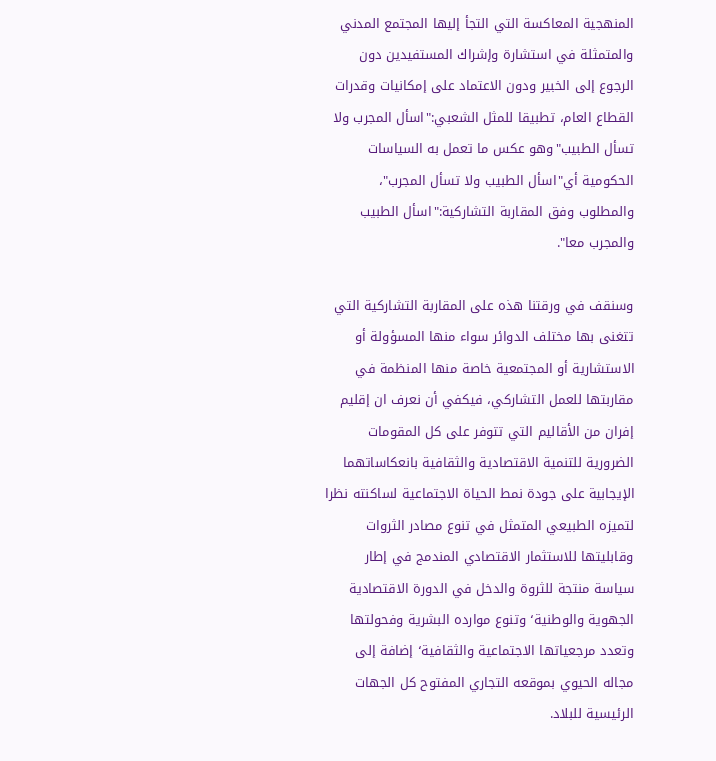المنهجية المعاكسة التي التجأ إليها المجتمع المدني والمتمثلة في استشارة وإشراك المستفيدين دون الرجوع إلى الخبير ودون الاعتماد على إمكانيات وقدرات القطاع العام، تطبيقا للمثل الشعبي:"اسأل المجرب ولا تسأل الطبيب"وهو عكس ما تعمل به السياسات الحكومية أي"اسأل الطبيب ولا تسأل المجرب"، والمطلوب وفق المقاربة التشاركية:"اسأل الطبيب والمجرب معا".

وسنقف في ورقتنا هذه على المقاربة التشاركية التي تتغنى بها مختلف الدوائر سواء منها المسؤولة أو الاستشارية أو المجتمعية خاصة منها المنظمة في مقاربتها للعمل التشاركي، فيكفي أن نعرف ان إقليم إفران من الأقاليم التي تتوفر على كل المقومات الضرورية للتنمية الاقتصادية والثقافية بانعكاساتهما الإيجابية على جودة نمط الحياة الاجتماعية لساكنته نظرا لتميزه الطبيعي المتمثل في تنوع مصادر الثروات وقابليتها للاستثمار الاقتصادي المندمج في إطار سياسة منتجة للثروة والدخل في الدورة الاقتصادية الجهوية والوطنية٬ وتنوع موارده البشرية وفحولتها وتعدد مرجعياتها الاجتماعية والثقافية٬ إضافة إلى مجاله الحيوي بموقعه التجاري المفتوح كل الجهات الرئيسية للبلاد.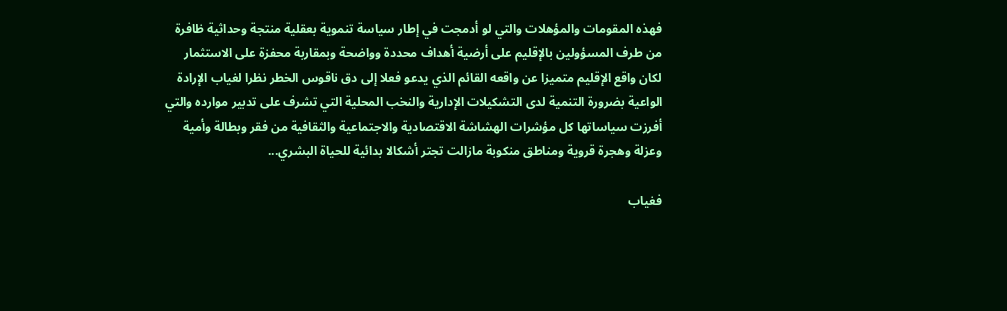فهذه المقومات والمؤهلات والتي لو أدمجت في إطار سياسة تنموية بعقلية منتجة وحداثية ظافرة من طرف المسؤولين بالإقليم على أرضية أهداف محددة وواضحة وبمقاربة محفزة على الاستثمار لكان واقع الإقليم متميزا عن واقعه القائم الذي يدعو فعلا إلى دق ناقوس الخطر نظرا لغياب الإرادة الواعية بضرورة التنمية لدى التشكيلات الإدارية والنخب المحلية التي تشرف على تدبير موارده والتي أفرزت سياساتها كل مؤشرات الهشاشة الاقتصادية والاجتماعية والثقافية من فقر وبطالة وأمية وعزلة وهجرة قروية ومناطق منكوبة مازالت تجتر أشكالا بدائية للحياة البشري...

فغياب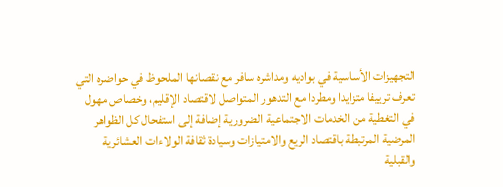التجهيزات الأساسية في بواديه ومداشره سافر مع نقصانها الملحوظ في حواضره التي تعرف ترييفا متزايدا ومطردا مع التدهور المتواصل لاقتصاد الإقليم، وخصاص مهول في التغطية من الخدمات الاجتماعية الضرورية إضافة إلى استفحال كل الظواهر المرضية المرتبطة باقتصاد الريع والامتيازات وسيادة ثقافة الولاءات العشائرية والقبلية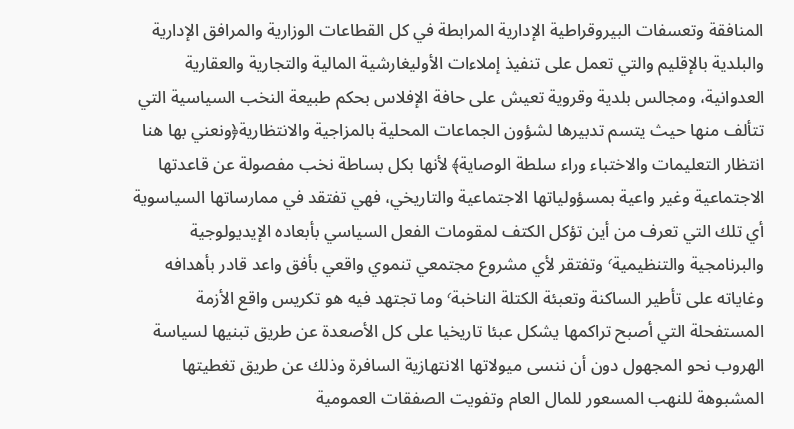المنافقة وتعسفات البيروقراطية الإدارية المرابطة في كل القطاعات الوزارية والمرافق الإدارية والبلدية بالإقليم والتي تعمل على تنفيذ إملاءات الأوليغارشية المالية والتجارية والعقارية العدوانية، ومجالس بلدية وقروية تعيش على حافة الإفلاس بحكم طبيعة النخب السياسية التي تتألف منها حيث يتسم تدبيرها لشؤون الجماعات المحلية بالمزاجية والانتظارية﴿ونعني بها هنا انتظار التعليمات والاختباء وراء سلطة الوصاية﴾ لأنها بكل بساطة نخب مفصولة عن قاعدتها الاجتماعية وغير واعية بمسؤولياتها الاجتماعية والتاريخي، فهي تفتقد في ممارساتها السياسوية أي تلك التي تعرف من أين تؤكل الكتف لمقومات الفعل السياسي بأبعاده الإيديولوجية والبرنامجية والتنظيمية٬ وتفتقر لأي مشروع مجتمعي تنموي واقعي بأفق واعد قادر بأهدافه وغاياته على تأطير الساكنة وتعبئة الكتلة الناخبة٬ وما تجتهد فيه هو تكريس واقع الأزمة المستفحلة التي أصبح تراكمها يشكل عبئا تاريخيا على كل الأصعدة عن طريق تبنيها لسياسة الهروب نحو المجهول دون أن ننسى ميولاتها الانتهازية السافرة وذلك عن طريق تغطيتها المشبوهة للنهب المسعور للمال العام وتفويت الصفقات العمومية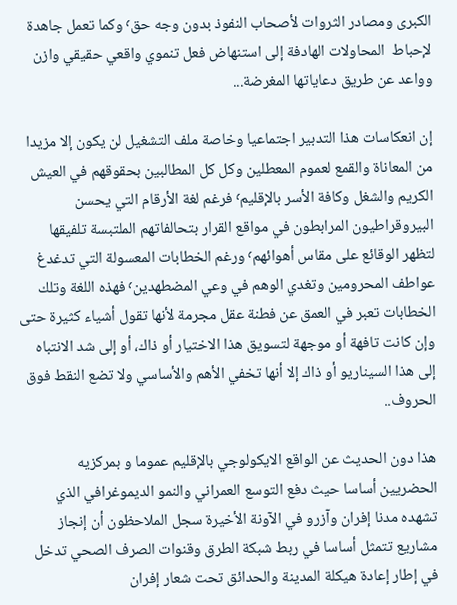الكبرى ومصادر الثروات لأصحاب النفوذ بدون وجه حق٬ وكما تعمل جاهدة لإحباط  المحاولات الهادفة إلى استنهاض فعل تنموي واقعي حقيقي وازن وواعد عن طريق دعاياتها المغرضة...

إن انعكاسات هذا التدبير اجتماعيا وخاصة ملف التشغيل لن يكون إلا مزيدا من المعاناة والقمع لعموم المعطلين وكل كل المطالبين بحقوقهم في العيش الكريم والشغل وكافة الأسر بالإقليم٬ فرغم لغة الأرقام التي يحسن البيروقراطيون المرابطون في مواقع القرار بتحالفاتهم الملتبسة تلفيقها لتظهر الوقائع على مقاس أهوائهم٬ ورغم الخطابات المعسولة التي تدغدغ عواطف المحرومين وتغدي الوهم في وعي المضطهدين٬ فهذه اللغة وتلك الخطابات تعبر في العمق عن فطنة عقل مجرمة لأنها تقول أشياء كثيرة حتى وإن كانت تافهة أو موجهة لتسويق هذا الاختيار أو ذاك، أو إلى شد الانتباه إلى هذا السيناريو أو ذاك إلا أنها تخفي الأهم والأساسي ولا تضع النقط فوق الحروف..

هذا دون الحديث عن الواقع الايكولوجي بالإقليم عموما و بمركزيه الحضريين أساسا حيث دفع التوسع العمراني والنمو الديموغرافي الذي تشهده مدنا إفران وآزرو في الآونة الأخيرة سجل الملاحظون أن إنجاز مشاريع تتمثل أساسا في ربط شبكة الطرق وقنوات الصرف الصحي تدخل في إطار إعادة هيكلة المدينة والحدائق تحت شعار إفران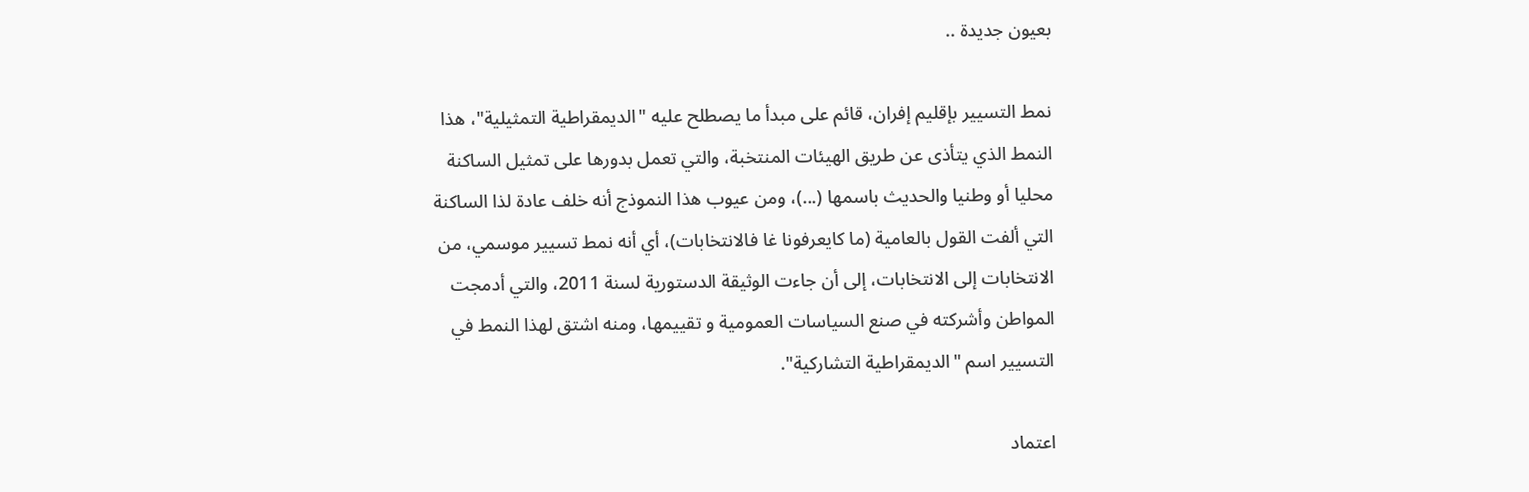بعيون جديدة ..

نمط التسيير بإقليم إفران، قائم على مبدأ ما يصطلح عليه "الديمقراطية التمثيلية"، هذا النمط الذي يتأذى عن طريق الهيئات المنتخبة، والتي تعمل بدورها على تمثيل الساكنة محليا أو وطنيا والحديث باسمها (...)، ومن عيوب هذا النموذج أنه خلف عادة لذا الساكنة التي ألفت القول بالعامية (ما كايعرفونا غا فالانتخابات)، أي أنه نمط تسيير موسمي، من الانتخابات إلى الانتخابات، إلى أن جاءت الوثيقة الدستورية لسنة 2011، والتي أدمجت المواطن وأشركته في صنع السياسات العمومية و تقييمها، ومنه اشتق لهذا النمط في التسيير اسم "الديمقراطية التشاركية".

اعتماد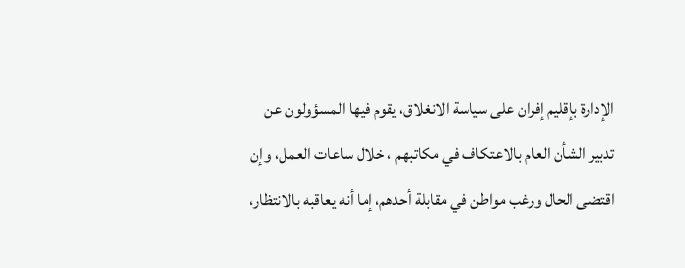الإدارة بإقليم إفران على سياسة الانغلاق، يقوم فيها المسؤولون عن تدبير الشأن العام بالاعتكاف في مكاتبهم ، خلال ساعات العمل، وإن اقتضى الحال ورغب مواطن في مقابلة أحدهم، إما أنه يعاقبه بالانتظار،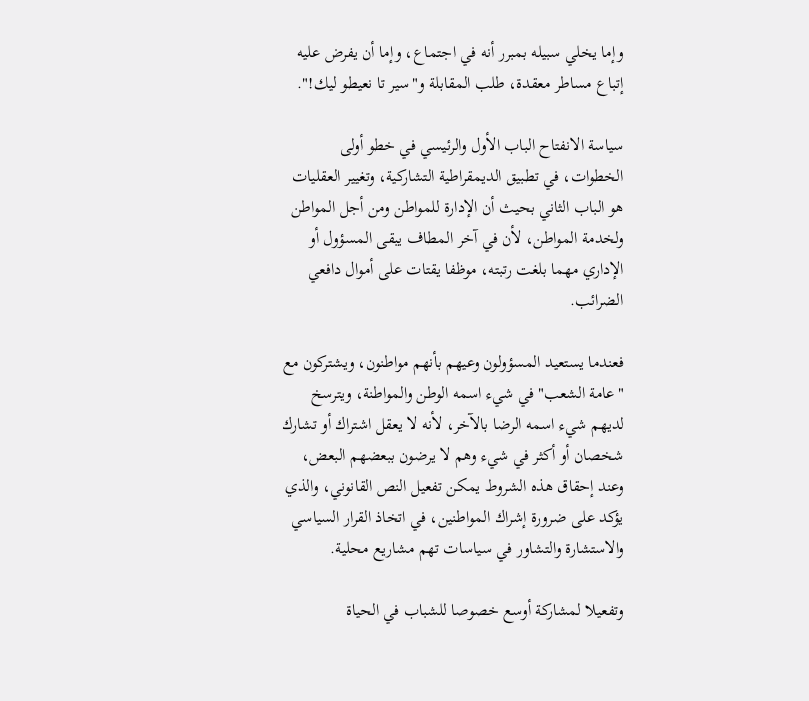وإما يخلي سبيله بمبرر أنه في اجتماع، وإما أن يفرض عليه إتباع مساطر معقدة، طلب المقابلة و"سير تا نعيطو ليك!".

سياسة الانفتاح الباب الأول والرئيسي في خطو أولى الخطوات، في تطبيق الديمقراطية التشاركية، وتغيير العقليات هو الباب الثاني بحيث أن الإدارة للمواطن ومن أجل المواطن ولخدمة المواطن، لأن في آخر المطاف يبقى المسؤول أو الإداري مهما بلغت رتبته، موظفا يقتات على أموال دافعي الضرائب.

فعندما يستعيد المسؤولون وعيهم بأنهم مواطنون، ويشتركون مع "عامة الشعب" في شيء اسمه الوطن والمواطنة، ويترسخ لديهم شيء اسمه الرضا بالآخر، لأنه لا يعقل اشتراك أو تشارك شخصان أو أكثر في شيء وهم لا يرضون ببعضهم البعض، وعند إحقاق هذه الشروط يمكن تفعيل النص القانوني، والذي يؤكد على ضرورة إشراك المواطنين، في اتخاذ القرار السياسي والاستشارة والتشاور في سياسات تهم مشاريع محلية.

وتفعيلا لمشاركة أوسع خصوصا للشباب في الحياة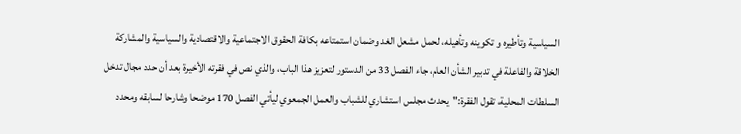السياسية وتأطيره و تكوينه وتأهيله، لحمل مشعل الغد وضمان استمتاعه بكافة الحقوق الاجتماعية والاقتصادية والسياسية والمشاركة الخلاقة والفاعلة في تدبير الشأن العام، جاء الفصل 33 من الدستور لتعزيز هذا الباب، والذي نص في فقرته الأخيرة بعد أن حدد مجال تدخل السلطات المحلية، تقول الفقرة:"يحدث مجلس استشاري للشباب والعمل الجمعوي ليأتي الفصل 170 موضحا وشارحا لسابقه ومحدد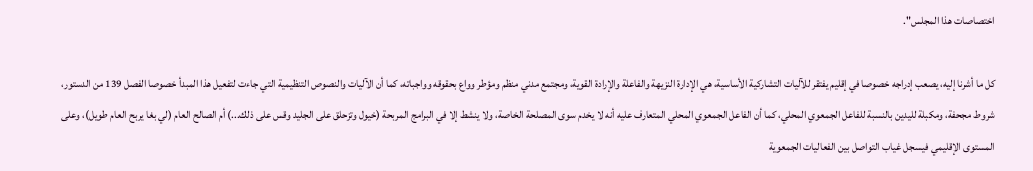اختصاصات هذا المجلس".

كل ما أشرنا إليه، يصعب إدراجه خصوصا في إقليم يفتقر للآليات التشاركية الأساسية، هي الإدارة النزيهة والفاعلة والإرادة القوية، ومجتمع مدني منظم ومؤطر وواع بحقوقه وواجباته، كما أن الآليات والنصوص التنظيمية التي جاءت لتفعيل هذا المبدأ خصوصا الفصل 139 من الدستور، شروط مجحفة، ومكبلة لليدين بالنسبة للفاعل الجمعوي المحلي، كما أن الفاعل الجمعوي المحلي المتعارف عليه أنه لا يخدم سوى المصلحة الخاصة، ولا ينشط إلا في البرامج المربحة (خيول وتزحلق على الجليد وقس على ذلك...) أم الصالح العام (لي بغا يربح العام طويل)، وعلى المستوى الإقليمي فيسجل غياب التواصل بين الفعاليات الجمعوية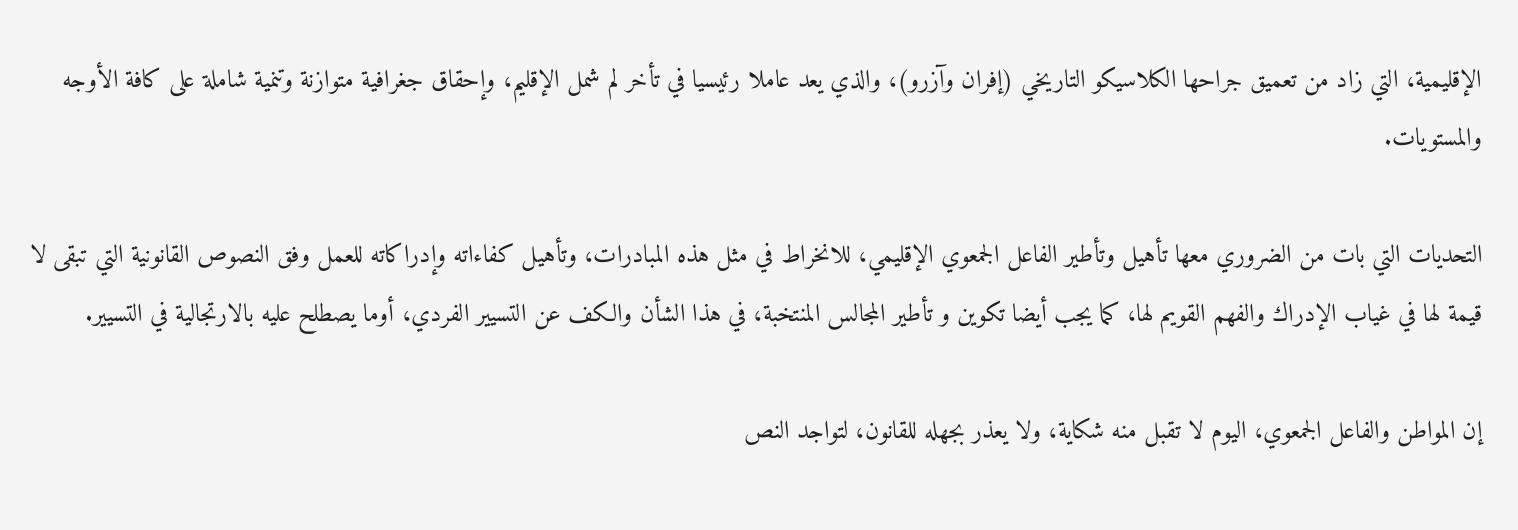الإقليمية، التي زاد من تعميق جراحها الكلاسيكو التاريخي (إفران وآزرو)، والذي يعد عاملا رئيسيا في تأخر لم شمل الإقليم، وإحقاق جغرافية متوازنة وتنمية شاملة على كافة الأوجه والمستويات.

التحديات التي بات من الضروري معها تأهيل وتأطير الفاعل الجمعوي الإقليمي، للانخراط في مثل هذه المبادرات، وتأهيل كفاءاته وإدراكاته للعمل وفق النصوص القانونية التي تبقى لا قيمة لها في غياب الإدراك والفهم القويم لها، كما يجب أيضا تكوين و تأطير المجالس المنتخبة، في هذا الشأن والكف عن التسيير الفردي، أوما يصطلح عليه بالارتجالية في التسيير.

إن المواطن والفاعل الجمعوي، اليوم لا تقبل منه شكاية، ولا يعذر بجهله للقانون، لتواجد النص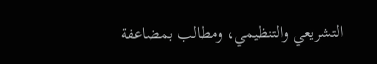التشريعي والتنظيمي، ومطالب بمضاعفة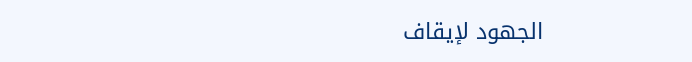الجهود لإيقاف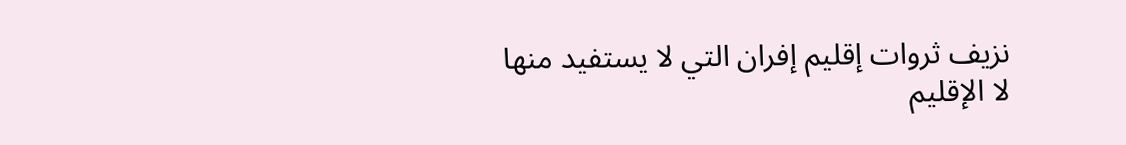نزيف ثروات إقليم إفران التي لا يستفيد منها لا الإقليم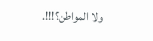ولا المواطن؟!!!.